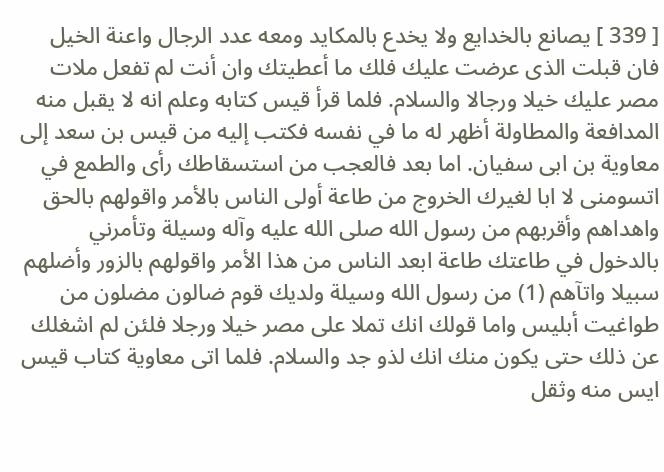[ 339 ] يصانع بالخدايع ولا يخدع بالمكايد ومعه عدد الرجال واعنة الخيل فان قبلت الذى عرضت عليك فلك ما أعطيتك وان أنت لم تفعل ملات مصر عليك خيلا ورجالا والسلام. فلما قرأ قيس كتابه وعلم انه لا يقبل منه المدافعة والمطاولة أظهر له ما في نفسه فكتب إليه من قيس بن سعد إلى معاوية بن ابى سفيان. اما بعد فالعجب من استسقاطك رأى والطمع في اتسومنى لا ابا لغيرك الخروج من طاعة أولى الناس بالأمر واقولهم بالحق واهداهم وأقربهم من رسول الله صلى الله عليه وآله وسيلة وتأمرني بالدخول في طاعتك طاعة ابعد الناس من هذا الأمر واقولهم بالزور وأضلهم سبيلا واتآهم (1) من رسول الله وسيلة ولديك قوم ضالون مضلون من طواغيت أبليس واما قولك انك تملا على مصر خيلا ورجلا فلئن لم اشغلك عن ذلك حتى يكون منك انك لذو جد والسلام. فلما اتى معاوية كتاب قيس ايس منه وثقل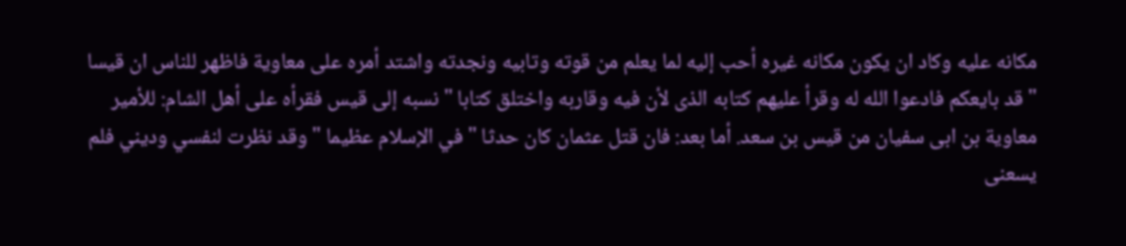مكانه عليه وكاد ان يكون مكانه غيره أحب إليه لما يعلم من قوته وتابيه ونجدته واشتد أمره على معاوية فاظهر للناس ان قيسا " قد بايعكم فادعوا الله له وقرأ عليهم كتابه الذى لأن فيه وقاربه واختلق كتابا " نسبه إلى قيس فقرأه على أهل الشام: للأمير معاوية بن ابى سفيان من قيس بن سعد. أما بعد: فان قتل عثمان كان حدثا " في الإسلام عظيما " وقد نظرت لنفسي وديني فلم يسعنى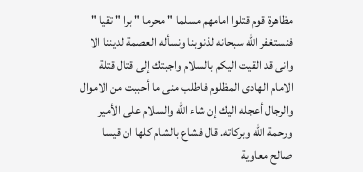مظاهرة قوم قتلوا امامهم مسلما " محرما " برا " تقيا " فنستغفر الله سبحانه لذنوبنا ونسأله العصمة لديننا الا وانى قد القيت اليكم بالسلام واجبتك إلى قتال قتلة الامام الهادى المظلوم فاطلب منى ما أحببت من الاموال والرجال أعجله اليك إن شاء الله والسلام على الأمير ورحمة الله وبركاته. قال فشاع بالشام كلها ان قيسا صالح معاوية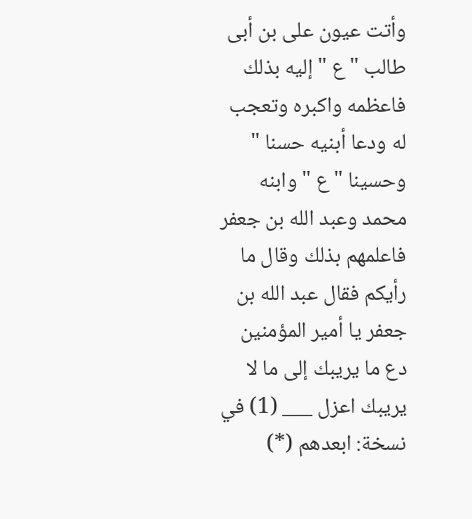وأتت عيون على بن أبى طالب " ع " إليه بذلك فاعظمه واكبره وتعجب له ودعا أبنيه حسنا " وحسينا " ع " وابنه محمد وعبد الله بن جعفر فاعلمهم بذلك وقال ما رأيكم فقال عبد الله بن جعفر يا أمير المؤمنين دع ما يريبك إلى ما لا يريبك اعزل ___ (1) في نسخة: ابعدهم (*)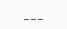___